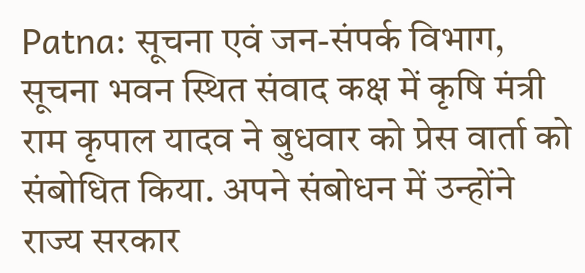Patna: सूचना एवं जन-संपर्क विभाग, सूचना भवन स्थित संवाद कक्ष में कृषि मंत्री राम कृपाल यादव ने बुधवार को प्रेस वार्ता को संबोधित किया. अपने संबोधन में उन्होंने राज्य सरकार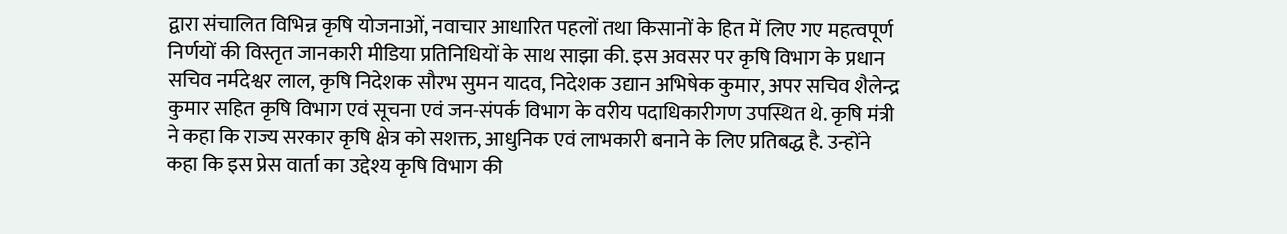द्वारा संचालित विभिन्न कृषि योजनाओं, नवाचार आधारित पहलों तथा किसानों के हित में लिए गए महत्वपूर्ण निर्णयों की विस्तृत जानकारी मीडिया प्रतिनिधियों के साथ साझा की. इस अवसर पर कृषि विभाग के प्रधान सचिव नर्मदेश्वर लाल, कृषि निदेशक सौरभ सुमन यादव, निदेशक उद्यान अभिषेक कुमार, अपर सचिव शैलेन्द्र कुमार सहित कृषि विभाग एवं सूचना एवं जन-संपर्क विभाग के वरीय पदाधिकारीगण उपस्थित थे. कृषि मंत्री ने कहा कि राज्य सरकार कृषि क्षेत्र को सशक्त, आधुनिक एवं लाभकारी बनाने के लिए प्रतिबद्ध है. उन्होंने कहा कि इस प्रेस वार्ता का उद्देश्य कृषि विभाग की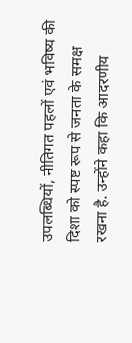उपलब्धियों, नीतिगत पहलों एवं भविष्य की दिशा को स्पष्ट रूप से जनता के समक्ष रखना है. उन्होंने कहा कि आदरणीय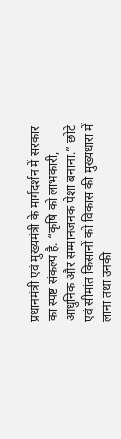प्रधानमंत्री एवं मुख्यमंत्री के मार्गदर्शन में सरकार का स्पष्ट संकल्प है. “कृषि को लाभकारी, आधुनिक और सम्मानजनक पेशा बनाना.” छोटे एवं सीमांत किसानों को विकास की मुख्यधारा में लाना तथा उनकी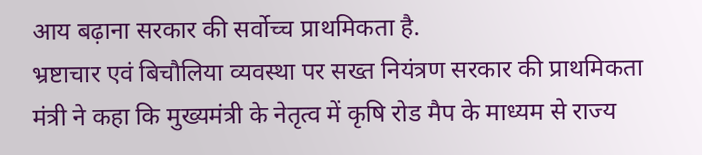आय बढ़ाना सरकार की सर्वोच्च प्राथमिकता है.
भ्रष्टाचार एवं बिचौलिया व्यवस्था पर सख्त नियंत्रण सरकार की प्राथमिकता
मंत्री ने कहा कि मुख्यमंत्री के नेतृत्व में कृषि रोड मैप के माध्यम से राज्य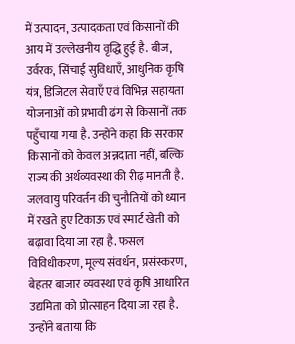में उत्पादन, उत्पादकता एवं किसानों की आय में उल्लेखनीय वृद्धि हुई है. बीज, उर्वरक, सिंचाई सुविधाएँ, आधुनिक कृषि यंत्र, डिजिटल सेवाएँ एवं विभिन्न सहायता योजनाओं को प्रभावी ढंग से किसानों तक पहुँचाया गया है. उन्होंने कहा कि सरकार किसानों को केवल अन्नदाता नहीं, बल्कि राज्य की अर्थव्यवस्था की रीढ़ मानती है. जलवायु परिवर्तन की चुनौतियों को ध्यान में रखते हुए टिकाऊ एवं स्मार्ट खेती को बढ़ावा दिया जा रहा है. फसल विविधीकरण, मूल्य संवर्धन, प्रसंस्करण, बेहतर बाजार व्यवस्था एवं कृषि आधारित उद्यमिता को प्रोत्साहन दिया जा रहा है. उन्होंने बताया कि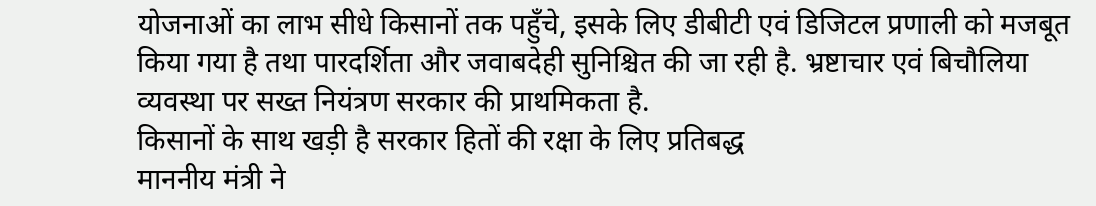योजनाओं का लाभ सीधे किसानों तक पहुँचे, इसके लिए डीबीटी एवं डिजिटल प्रणाली को मजबूत किया गया है तथा पारदर्शिता और जवाबदेही सुनिश्चित की जा रही है. भ्रष्टाचार एवं बिचौलिया व्यवस्था पर सख्त नियंत्रण सरकार की प्राथमिकता है.
किसानों के साथ खड़ी है सरकार हितों की रक्षा के लिए प्रतिबद्ध
माननीय मंत्री ने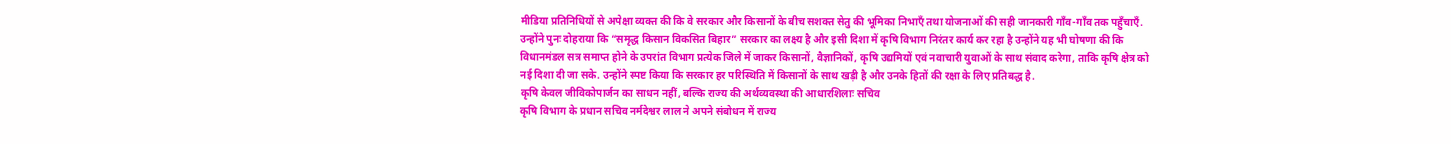मीडिया प्रतिनिधियों से अपेक्षा व्यक्त की कि वे सरकार और किसानों के बीच सशक्त सेतु की भूमिका निभाएँ तथा योजनाओं की सही जानकारी गाँव-गाँव तक पहुँचाएँ. उन्होंने पुनः दोहराया कि “समृद्ध किसान विकसित बिहार” सरकार का लक्ष्य है और इसी दिशा में कृषि विभाग निरंतर कार्य कर रहा है उन्होंने यह भी घोषणा की कि विधानमंडल सत्र समाप्त होने के उपरांत विभाग प्रत्येक जिले में जाकर किसानों, वैज्ञानिकों, कृषि उद्यमियों एवं नवाचारी युवाओं के साथ संवाद करेगा, ताकि कृषि क्षेत्र को नई दिशा दी जा सके. उन्होंने स्पष्ट किया कि सरकार हर परिस्थिति में किसानों के साथ खड़ी है और उनके हितों की रक्षा के लिए प्रतिबद्ध है.
कृषि केवल जीविकोपार्जन का साधन नहीं, बल्कि राज्य की अर्थव्यवस्था की आधारशिलाः सचिव
कृषि विभाग के प्रधान सचिव नर्मदेश्वर लाल ने अपने संबोधन में राज्य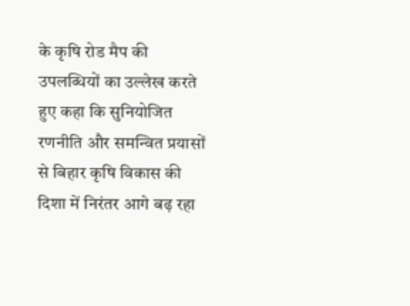के कृषि रोड मैप की उपलब्धियों का उल्लेख करते हुए कहा कि सुनियोजित रणनीति और समन्वित प्रयासों से बिहार कृषि विकास की दिशा में निरंतर आगे बढ़ रहा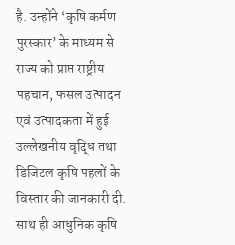है. उन्होंने ‘कृषि कर्मण पुरस्कार’ के माध्यम से राज्य को प्राप्त राष्ट्रीय पहचान, फसल उत्पादन एवं उत्पादकता में हुई उल्लेखनीय वृद्धि तथा डिजिटल कृषि पहलों के विस्तार की जानकारी दी. साथ ही आधुनिक कृषि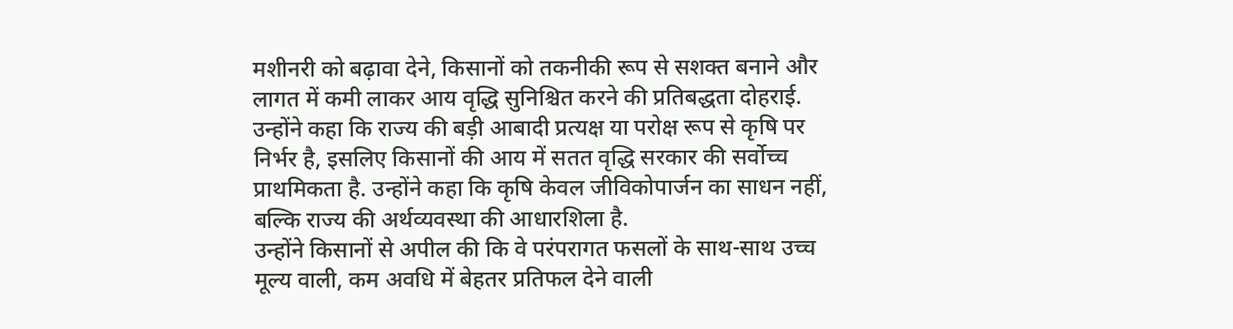मशीनरी को बढ़ावा देने, किसानों को तकनीकी रूप से सशक्त बनाने और लागत में कमी लाकर आय वृद्धि सुनिश्चित करने की प्रतिबद्धता दोहराई. उन्होंने कहा कि राज्य की बड़ी आबादी प्रत्यक्ष या परोक्ष रूप से कृषि पर निर्भर है, इसलिए किसानों की आय में सतत वृद्धि सरकार की सर्वोच्च प्राथमिकता है. उन्होंने कहा कि कृषि केवल जीविकोपार्जन का साधन नहीं, बल्कि राज्य की अर्थव्यवस्था की आधारशिला है.
उन्होंने किसानों से अपील की कि वे परंपरागत फसलों के साथ-साथ उच्च मूल्य वाली, कम अवधि में बेहतर प्रतिफल देने वाली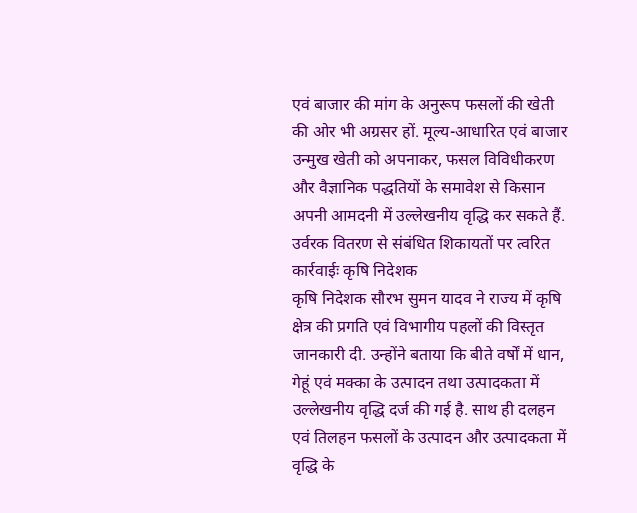एवं बाजार की मांग के अनुरूप फसलों की खेती की ओर भी अग्रसर हों. मूल्य-आधारित एवं बाजार उन्मुख खेती को अपनाकर, फसल विविधीकरण और वैज्ञानिक पद्धतियों के समावेश से किसान अपनी आमदनी में उल्लेखनीय वृद्धि कर सकते हैं.
उर्वरक वितरण से संबंधित शिकायतों पर त्वरित कार्रवाईः कृषि निदेशक
कृषि निदेशक सौरभ सुमन यादव ने राज्य में कृषि क्षेत्र की प्रगति एवं विभागीय पहलों की विस्तृत जानकारी दी. उन्होंने बताया कि बीते वर्षों में धान, गेहूं एवं मक्का के उत्पादन तथा उत्पादकता में उल्लेखनीय वृद्धि दर्ज की गई है. साथ ही दलहन एवं तिलहन फसलों के उत्पादन और उत्पादकता में वृद्धि के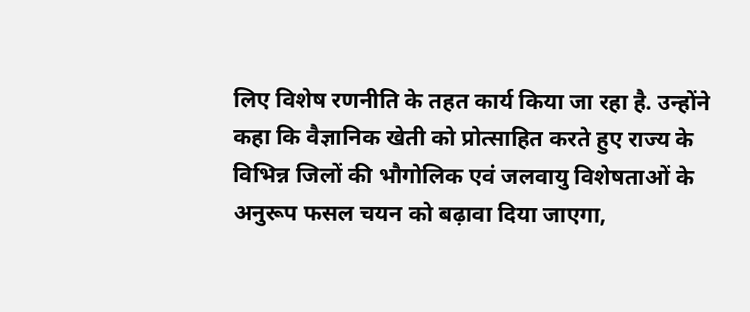लिए विशेष रणनीति के तहत कार्य किया जा रहा है. उन्होंने कहा कि वैज्ञानिक खेती को प्रोत्साहित करते हुए राज्य के विभिन्न जिलों की भौगोलिक एवं जलवायु विशेषताओं के अनुरूप फसल चयन को बढ़ावा दिया जाएगा,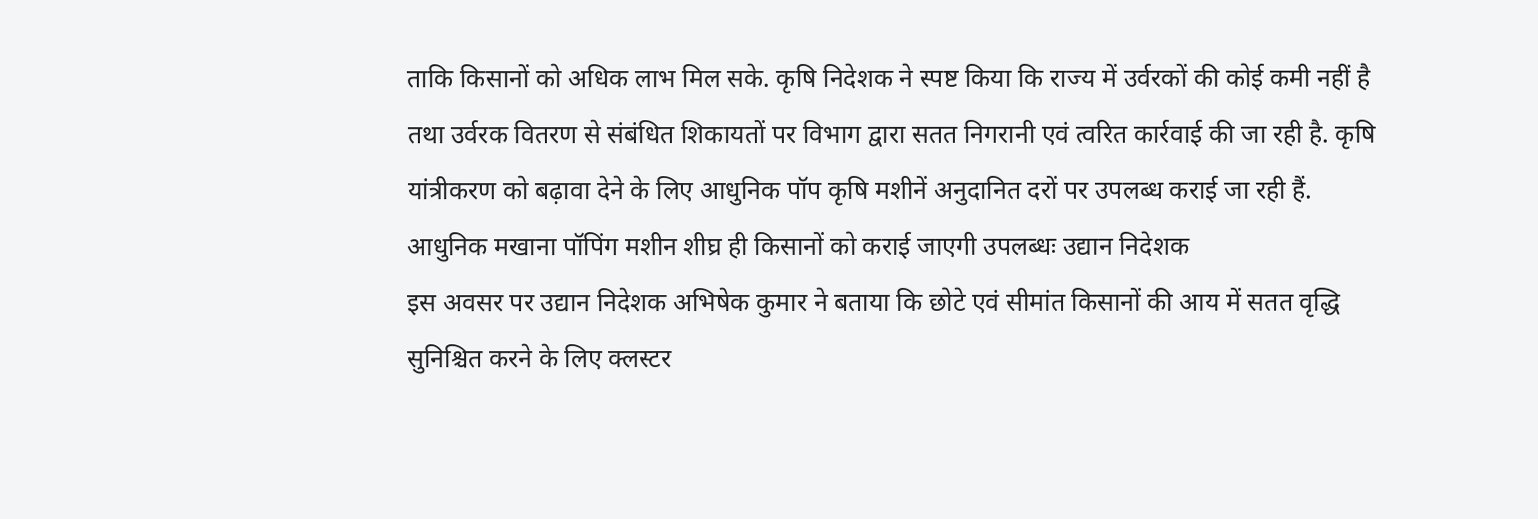ताकि किसानों को अधिक लाभ मिल सके. कृषि निदेशक ने स्पष्ट किया कि राज्य में उर्वरकों की कोई कमी नहीं है तथा उर्वरक वितरण से संबंधित शिकायतों पर विभाग द्वारा सतत निगरानी एवं त्वरित कार्रवाई की जा रही है. कृषि यांत्रीकरण को बढ़ावा देने के लिए आधुनिक पॉप कृषि मशीनें अनुदानित दरों पर उपलब्ध कराई जा रही हैं.
आधुनिक मखाना पॉपिंग मशीन शीघ्र ही किसानों को कराई जाएगी उपलब्धः उद्यान निदेशक
इस अवसर पर उद्यान निदेशक अभिषेक कुमार ने बताया कि छोटे एवं सीमांत किसानों की आय में सतत वृद्धि सुनिश्चित करने के लिए क्लस्टर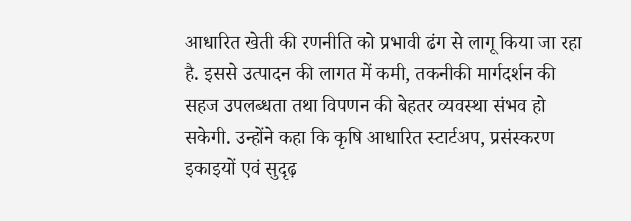आधारित खेती की रणनीति को प्रभावी ढंग से लागू किया जा रहा है. इससे उत्पादन की लागत में कमी, तकनीकी मार्गदर्शन की सहज उपलब्धता तथा विपणन की बेहतर व्यवस्था संभव हो सकेगी. उन्होंने कहा कि कृषि आधारित स्टार्टअप, प्रसंस्करण इकाइयों एवं सुदृढ़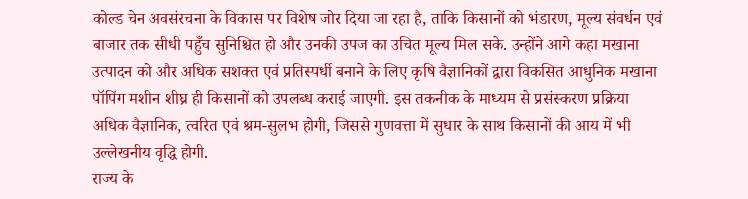कोल्ड चेन अवसंरचना के विकास पर विशेष जोर दिया जा रहा है, ताकि किसानों को भंडारण, मूल्य संवर्धन एवं बाजार तक सीधी पहुँच सुनिश्चित हो और उनकी उपज का उचित मूल्य मिल सके. उन्होंने आगे कहा मखाना उत्पादन को और अधिक सशक्त एवं प्रतिस्पर्धी बनाने के लिए कृषि वैज्ञानिकों द्वारा विकसित आधुनिक मखाना पॉपिंग मशीन शीघ्र ही किसानों को उपलब्ध कराई जाएगी. इस तकनीक के माध्यम से प्रसंस्करण प्रक्रिया अधिक वैज्ञानिक, त्वरित एवं श्रम-सुलभ होगी, जिससे गुणवत्ता में सुधार के साथ किसानों की आय में भी उल्लेखनीय वृद्धि होगी.
राज्य के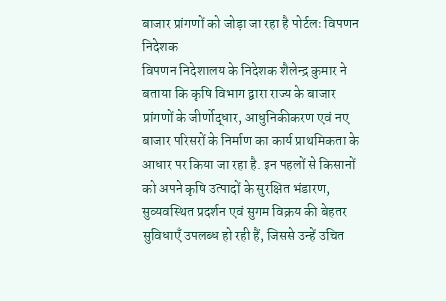बाजार प्रांगणों को जोड़ा जा रहा है पोर्टलः विपणन निदेशक
विपणन निदेशालय के निदेशक शैलेन्द्र कुमार ने बताया कि कृषि विभाग द्वारा राज्य के बाजार प्रांगणों के जीर्णोद्धार, आधुनिकीकरण एवं नए बाजार परिसरों के निर्माण का कार्य प्राथमिकता के आधार पर किया जा रहा है. इन पहलों से किसानों को अपने कृषि उत्पादों के सुरक्षित भंडारण, सुव्यवस्थित प्रदर्शन एवं सुगम विक्रय की बेहतर सुविधाएँ उपलब्ध हो रही हैं, जिससे उन्हें उचित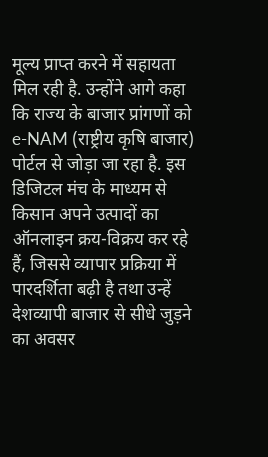मूल्य प्राप्त करने में सहायता मिल रही है. उन्होंने आगे कहा कि राज्य के बाजार प्रांगणों को e-NAM (राष्ट्रीय कृषि बाजार) पोर्टल से जोड़ा जा रहा है. इस डिजिटल मंच के माध्यम से किसान अपने उत्पादों का ऑनलाइन क्रय-विक्रय कर रहे हैं, जिससे व्यापार प्रक्रिया में पारदर्शिता बढ़ी है तथा उन्हें देशव्यापी बाजार से सीधे जुड़ने का अवसर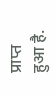प्राप्त हुआ है.